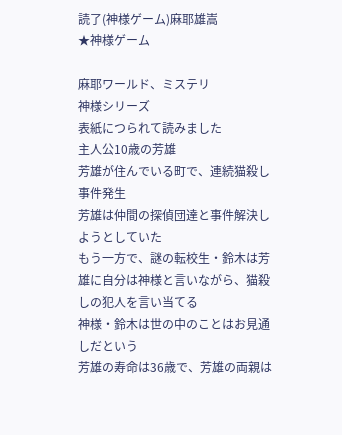読了(神様ゲーム)麻耶雄嵩
★神様ゲーム

麻耶ワールド、ミステリ
神様シリーズ
表紙につられて読みました
主人公10歳の芳雄
芳雄が住んでいる町で、連続猫殺し事件発生
芳雄は仲間の探偵団達と事件解決しようとしていた
もう一方で、謎の転校生・鈴木は芳雄に自分は神様と言いながら、猫殺しの犯人を言い当てる
神様・鈴木は世の中のことはお見通しだという
芳雄の寿命は36歳で、芳雄の両親は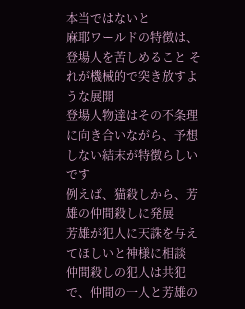本当ではないと
麻耶ワールドの特徴は、登場人を苦しめること それが機械的で突き放すような展開
登場人物達はその不条理に向き合いながら、予想しない結末が特徴らしいです
例えば、猫殺しから、芳雄の仲間殺しに発展
芳雄が犯人に天誅を与えてほしいと神様に相談
仲間殺しの犯人は共犯で、仲間の一人と芳雄の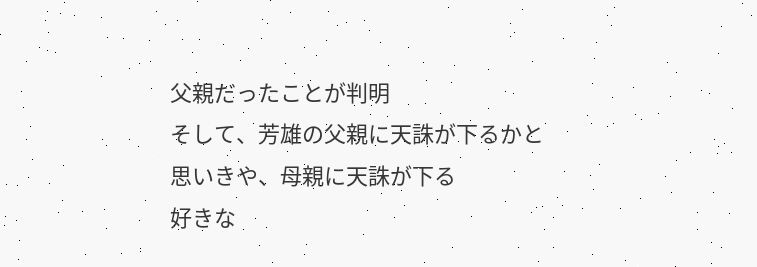父親だったことが判明
そして、芳雄の父親に天誅が下るかと思いきや、母親に天誅が下る
好きな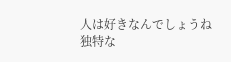人は好きなんでしょうね
独特な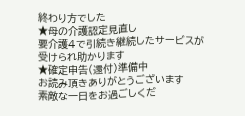終わり方でした
★母の介護認定見直し
要介護4で引続き継続したサービスが受けられ助かります
★確定申告(還付)準備中
お読み頂きありがとうございます
素敵な一日をお過ごしくだ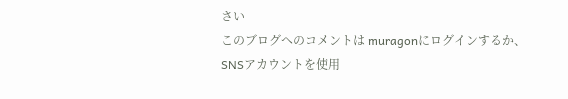さい
このブログへのコメントは muragonにログインするか、
SNSアカウントを使用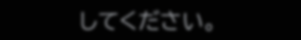してください。